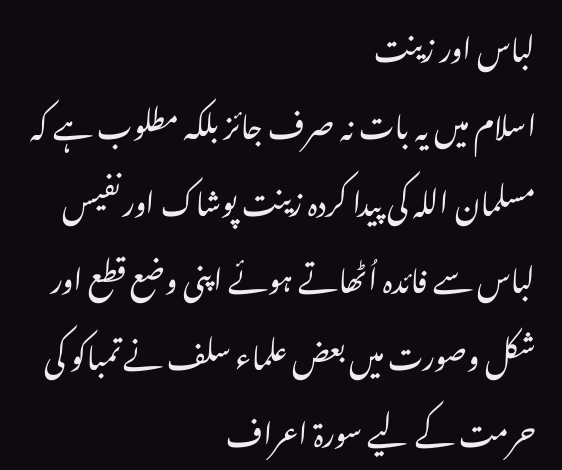لباس اور زینت
اسلام میں یہ بات نہ صرف جائز بلکہ مطلوب ہے کہ مسلمان اللہ کی پیدا کردہ زینت پوشاک اور نفیس لباس سے فائدہ اُٹھاتے ہوئے اپنی وضع قطع اور شکل وصورت میں بعض علماء سلف نے تمباکو کی حرمت کے لیے سورۃ اعراف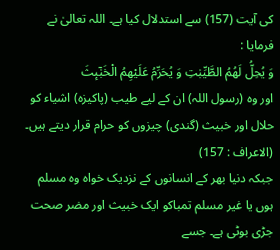کی آیت (157) سے استدلال کیا ہے۔ اللہ تعالیٰ نے فرمایا :
وَ يُحِلُّ لَهُمُ الطَّيِّبٰتِ وَ يُحَرِّمُ عَلَيْهِمُ الْخَبٰٓىٕثَ
اور وہ (رسول اللہ) ان کے لیے طیب (پاکیزہ) اشیاء کو حلال اور خبیث (گندی) چیزوں کو حرام قرار دیتے ہیں۔
(الاعراف : 157)
جبکہ دنیا بھر کے انسانوں کے نزدیک خواہ وہ مسلم ہوں یا غیر مسلم تمباکو ایک خبیث اور مضر صحت جڑی بوٹی ہے۔ جسے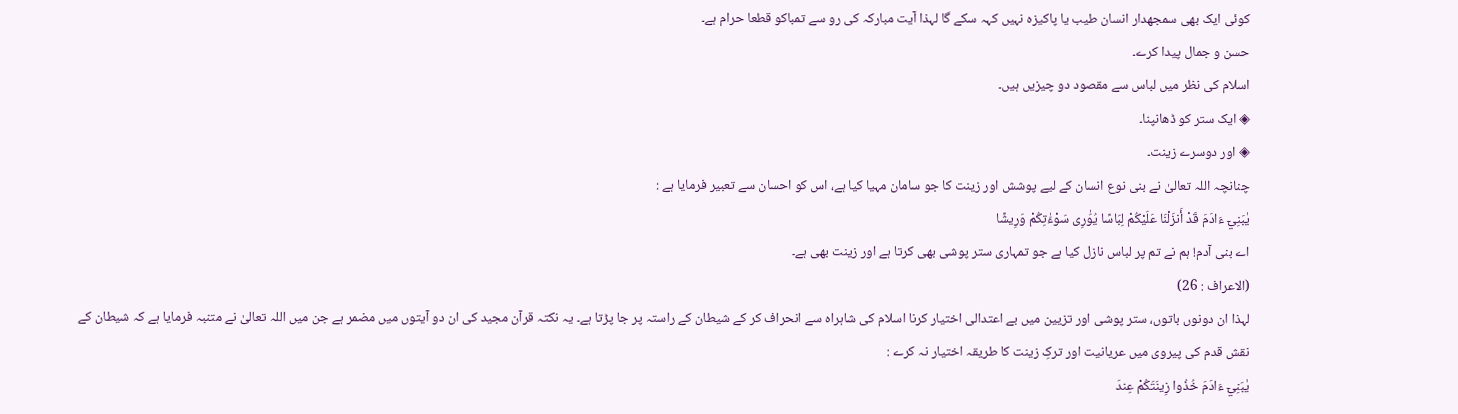کوئی ایک بھی سمجھدار انسان طیب یا پاکیزہ نہیں کہہ سکے گا لہذا آیت مبارکہ کی رو سے تمباکو قطعا حرام ہے۔
حسن و جمال پیدا کرے۔
اسلام کی نظر میں لباس سے مقصود دو چیزیں ہیں۔
◈ ایک ستر کو ڈھانپنا۔
◈ اور دوسرے زینت۔
چنانچہ اللہ تعالیٰ نے بنی نوع انسان کے لیے پوشش اور زینت کا جو سامان مہیا کیا ہے، اس کو احسان سے تعبیر فرمایا ہے :
يٰبَنِيٓ ءَادَمَ قَدْ أَنزَلْنَا عَلَيْكُمْ لِبَاسًا يُوَٰرِى سَوْءَٰتِكُمْ وَرِيشًا
اے بنی آدم! ہم نے تم پر لباس نازل کیا ہے جو تمہاری ستر پوشی بھی کرتا ہے اور زینت بھی ہے۔
(الاعراف : 26)
لہذا ان دونوں باتوں، ستر پوشی اور تزیین میں بے اعتدالی اختیار کرنا اسلام کی شاہراہ سے انحراف کر کے شیطان کے راستہ پر جا پڑتا ہے۔ یہ نکتہ قرآن مجید کی ان دو آیتوں میں مضمر ہے جن میں اللہ تعالیٰ نے متنبہ فرمایا ہے کہ شیطان کے نقش قدم کی پیروی میں عریانیت اور ترکِ زینت کا طریقہ اختیار نہ کرے :
يٰبَنِيٓ ءَادَمَ خُذُوا زِينَتَكُمْ عِندَ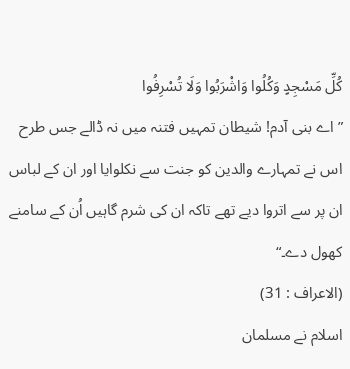كُلِّ مَسْجِدٍ وَكُلُوا وَاشْرَبُوا وَلَا تُسْرِفُوا
”اے بنی آدم! شیطان تمہیں فتنہ میں نہ ڈالے جس طرح اس نے تمہارے والدین کو جنت سے نکلوایا اور ان کے لباس ان پر سے اتروا دیے تھے تاکہ ان کی شرم گاہیں اُن کے سامنے کھول دے۔“
(الاعراف : 31)
اسلام نے مسلمان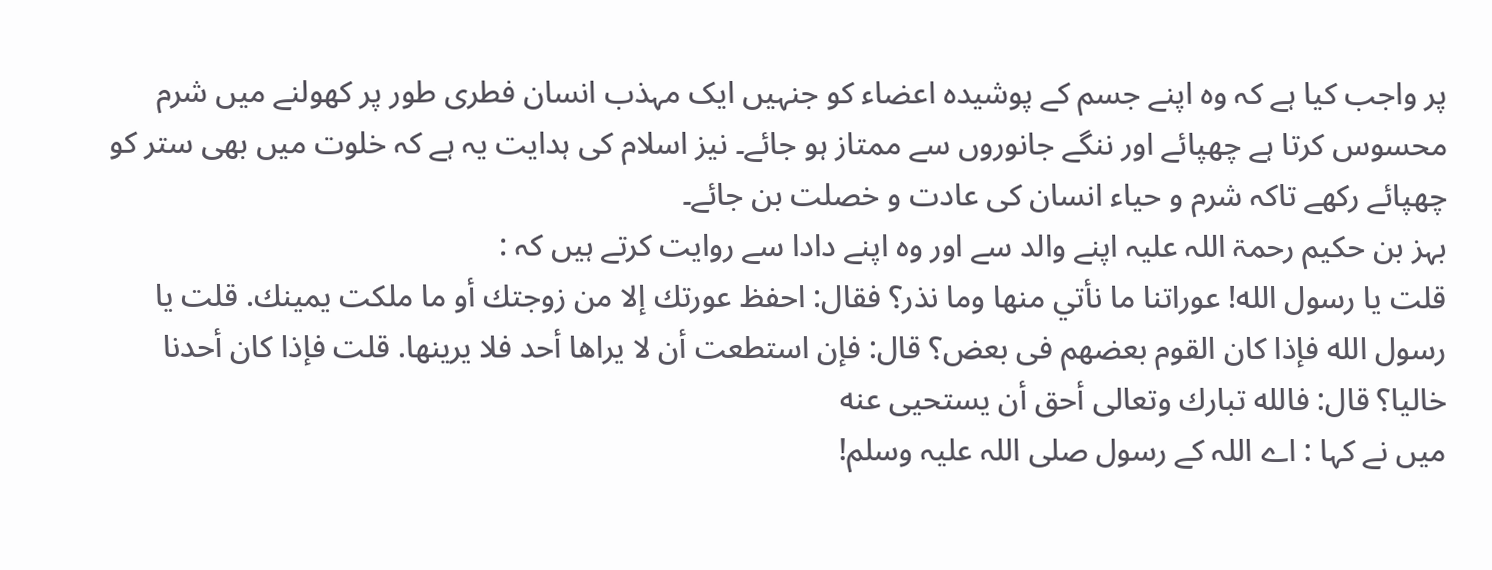پر واجب کیا ہے کہ وہ اپنے جسم کے پوشیدہ اعضاء کو جنہیں ایک مہذب انسان فطری طور پر کھولنے میں شرم محسوس کرتا ہے چھپائے اور ننگے جانوروں سے ممتاز ہو جائے۔ نیز اسلام کی ہدایت یہ ہے کہ خلوت میں بھی ستر کو چھپائے رکھے تاکہ شرم و حیاء انسان کی عادت و خصلت بن جائے۔
بہز بن حکیم رحمۃ اللہ علیہ اپنے والد سے اور وہ اپنے دادا سے روایت کرتے ہیں کہ :
قلت يا رسول الله! عوراتنا ما نأتي منها وما نذر؟ فقال: احفظ عورتك إلا من زوجتك أو ما ملكت يمينك. قلت يا رسول الله فإذا كان القوم بعضهم فى بعض؟ قال: فإن استطعت أن لا يراها أحد فلا يرينها. قلت فإذا كان أحدنا خاليا؟ قال: فالله تبارك وتعالى أحق أن يستحيی عنه
میں نے کہا : اے اللہ کے رسول صلی اللہ علیہ وسلم!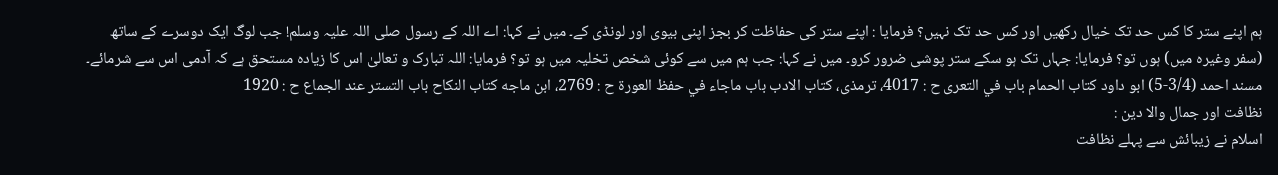ہم اپنے ستر کا کس حد تک خیال رکھیں اور کس حد تک نہیں؟ فرمایا : اپنے ستر کی حفاظت کر بجز اپنی بیوی اور لونڈی کے۔ میں نے کہا: اے اللہ کے رسول صلی اللہ علیہ وسلم! جب لوگ ایک دوسرے کے ساتھ (سفر وغیرہ میں) ہوں تو؟ فرمایا: جہاں تک ہو سکے ستر پوشی ضرور کرو۔ میں نے کہا: جب ہم میں سے کوئی شخص تخلیہ میں ہو تو؟ فرمایا: اللہ تبارک و تعالیٰ اس کا زیادہ مستحق ہے کہ آدمی اس سے شرمائے۔
مسند احمد (3/4-5) ابو داود کتاب الحمام باب في التعری ح : 4017، ترمذی، کتاب الادب باب ماجاء في حفظ العورة ح : 2769، ابن ماجه کتاب النکاح باب التستر عند الجماع ح : 1920
نظافت اور جمال والا دین :
اسلام نے زیبائش سے پہلے نظافت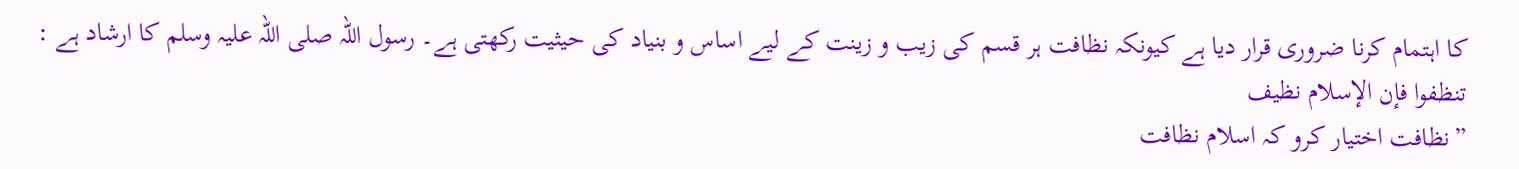کا اہتمام کرنا ضروری قرار دیا ہے کیونکہ نظافت ہر قسم کی زیب و زینت کے لیے اساس و بنیاد کی حیثیت رکھتی ہے۔ رسول اللہ صلی اللہ علیہ وسلم کا ارشاد ہے :
تنظفوا فإن الإسلام نظيف
”نظافت اختیار کرو کہ اسلام نظافت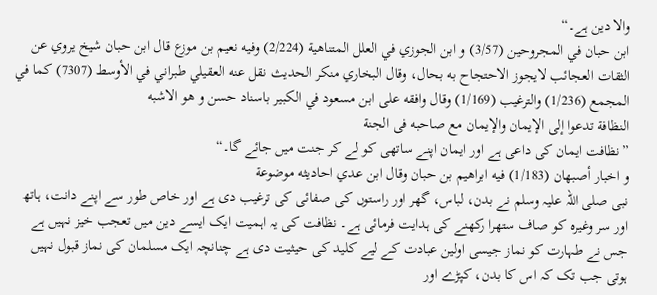والا دین ہے۔“
ابن حبان في المجروحين (3/57) و ابن الجوزي في العلل المتناهية (2/224) وفيه نعیم بن موزع قال ابن حبان شيخ يروي عن الثقات العجائب لايجوز الاحتجاح به بحال، وقال البخاري منكر الحديث نقل عنه العقيلي طبراني في الأوسط (7307) كما في المجمع (1/236) والترغيب (1/169) وقال وافقه على ابن مسعود في الکبير باسناد حسن و هو الاشبه
النظافة تدعوا إلى الإيمان والإيمان مع صاحبه فى الجنة
”نظافت ایمان کی داعی ہے اور ایمان اپنے ساتھی کو لے کر جنت میں جائے گا۔“
و اخبار أصبهان (1/183) فيه ابراهيم بن حبان وقال ابن عدي احاديثه موضوعة
نبی صلی اللہ علیہ وسلم نے بدن، لباس، گھر اور راستوں کی صفائی کی ترغیب دی ہے اور خاص طور سے اپنے دانت، ہاتھ اور سر وغیرہ کو صاف ستھرا رکھنے کی ہدایت فرمائی ہے۔ نظافت کی یہ اہمیت ایک ایسے دین میں تعجب خیز نہیں ہے جس نے طہارت کو نماز جیسی اولین عبادت کے لیے کلید کی حیثیت دی ہے چنانچہ ایک مسلمان کی نماز قبول نہیں ہوتی جب تک کہ اس کا بدن، کپڑے اور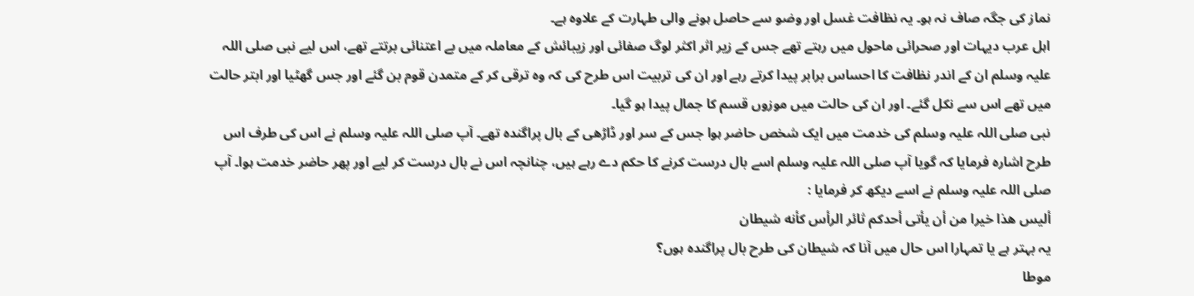نماز کی جگہ صاف نہ ہو۔ یہ نظافت غسل اور وضو سے حاصل ہونے والی طہارت کے علاوہ ہے۔
اہل عرب دیہات اور صحرائی ماحول میں رہتے تھے جس کے زیر اثر اکثر لوگ صفائی اور زیبائش کے معاملہ میں بے اعتنائی برتتے تھے، اس لیے نبی صلی اللہ علیہ وسلم ان کے اندر نظافت کا احساس برابر پیدا کرتے رہے اور ان کی تربیت اس طرح کی کہ وہ ترقی کر کے متمدن قوم بن گئے اور جس گھٹیا اور ابتر حالت میں تھے اس سے نکل گئے۔ اور ان کی حالت میں موزوں قسم کا جمال پیدا ہو گیا۔
نبی صلی اللہ علیہ وسلم کی خدمت میں ایک شخص حاضر ہوا جس کے سر اور ڈاڑھی کے بال پراگندہ تھے۔ آپ صلی اللہ علیہ وسلم نے اس کی طرف اس طرح اشارہ فرمایا کہ گویا آپ صلی اللہ علیہ وسلم اسے بال درست کرنے کا حکم دے رہے ہیں، چنانچہ اس نے بال درست کر لیے اور پھر حاضر خدمت ہوا۔ آپ صلی اللہ علیہ وسلم نے اسے دیکھ کر فرمایا :
أليس هذا خيرا من أن يأتى أحدكم ثائر الرأس كأنه شيطان
یہ بہتر ہے یا تمہارا اس حال میں آنا کہ شیطان کی طرح بال پراگندہ ہوں؟
موطا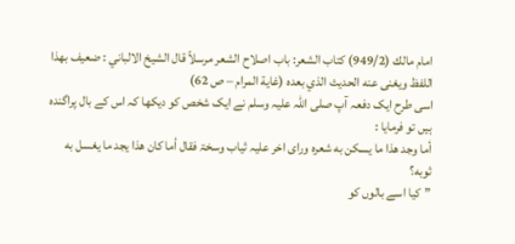امام مالك (949/2) كتاب الشعر: باب اصلاح الشعر مرسلاً قال الشيخ الالباني : ضعيف بهذا اللفظ ويغنى عنه الحديث الذي بعده (غاية المرام – ص 62)
اسی طرح ایک دفعہ آپ صلی اللہ علیہ وسلم نے ایک شخص کو دیکھا کہ اس کے بال پراگندہ ہیں تو فرمایا :
أما وجد هذا ما يسكن به شعره ورای اخر علیہ ثیاب وسخۃ فقال أما كان هذا يجد ما يغسل به ثوبه؟
”کیا اسے بالوں کو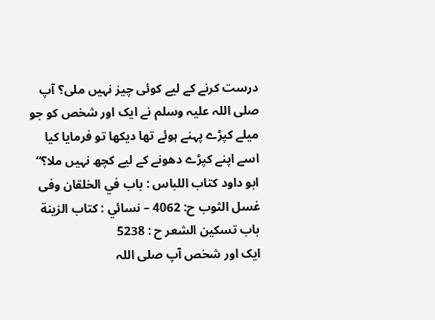درست کرنے کے لیے کوئی چیز نہیں ملی؟ آپ صلی اللہ علیہ وسلم نے ایک اور شخص کو جو میلے کپڑے پہنے ہوئے تھا دیکھا تو فرمایا کیا اسے اپنے کپڑے دھونے کے لیے کچھ نہیں ملا؟“
ابو داود کتاب اللباس : باب في الخلقان وفى غسل الثوب ح: 4062 – نسائي : کتاب الزينة باب تسكين الشعر ح : 5238
ایک اور شخص آپ صلی اللہ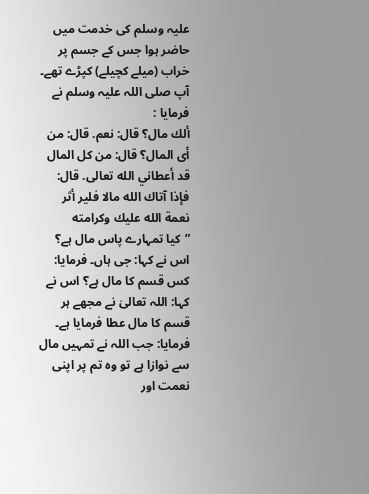علیہ وسلم کی خدمت میں حاضر ہوا جس کے جسم پر خراب (میلے کچیلے) کپڑے تھے۔ آپ صلی اللہ علیہ وسلم نے فرمایا :
ألك مال؟ قال: نعم. قال: من أى المال؟ قال: من كل المال قد أعطاني الله تعالى. قال: فإذا آتاك الله مالا فلير أثر نعمة الله عليك وكرامته
”کیا تمہارے پاس مال ہے؟ اس نے کہا: جی ہاں۔ فرمایا: کس قسم کا مال ہے؟ اس نے کہا: اللہ تعالیٰ نے مجھے ہر قسم کا مال عطا فرمایا ہے۔ فرمایا: جب اللہ نے تمہیں مال سے نوازا ہے تو وہ تم پر اپنی نعمت اور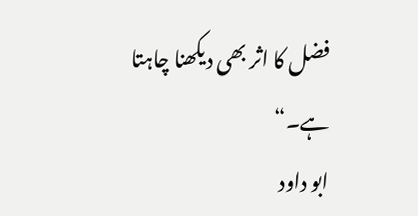فضل کا اثر بھی دیکھنا چاہتا ہے۔“
ابو داود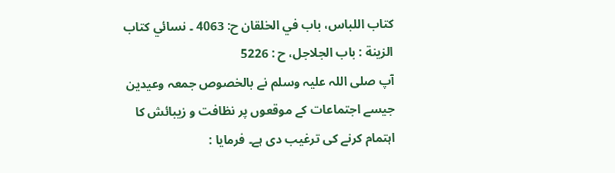کتاب اللباس، باب في الخلقان ح: 4063 ۔ نسائي کتاب الزينة : باب الجلاجل، ح : 5226
آپ صلی اللہ علیہ وسلم نے بالخصوص جمعہ وعیدین جیسے اجتماعات کے موقعوں پر نظافت و زیبائش کا اہتمام کرنے کی ترغیب دی ہے۔ فرمایا :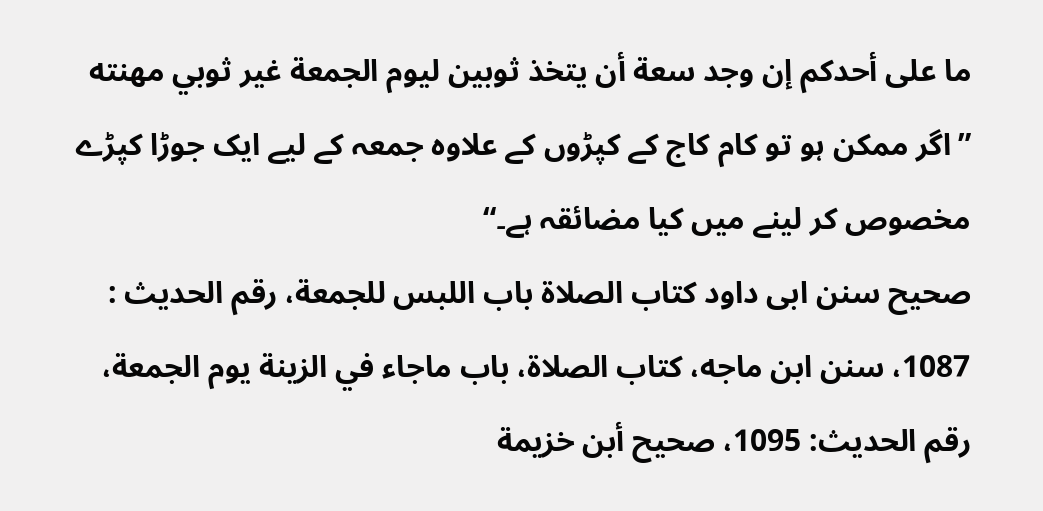ما على أحدكم إن وجد سعة أن يتخذ ثوبين ليوم الجمعة غير ثوبي مهنته
”اگر ممکن ہو تو کام کاج کے کپڑوں کے علاوہ جمعہ کے لیے ایک جوڑا کپڑے مخصوص کر لینے میں کیا مضائقہ ہے۔“
صحیح سنن ابی داود کتاب الصلاة باب اللبس للجمعة، رقم الحدیث : 1087، سنن ابن ماجه، کتاب الصلاة، باب ماجاء في الزينة يوم الجمعة، رقم الحدیث: 1095، صحیح أبن خزيمة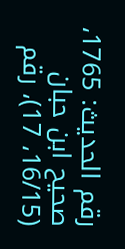رقم الحدیث: 1765، صحیح ابن حبان (16/15، 17)، رقم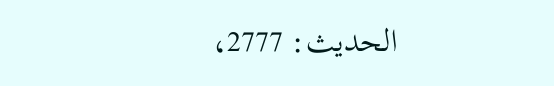الحدیث: 2777،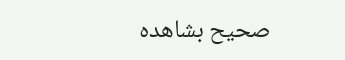صحیح بشاهده